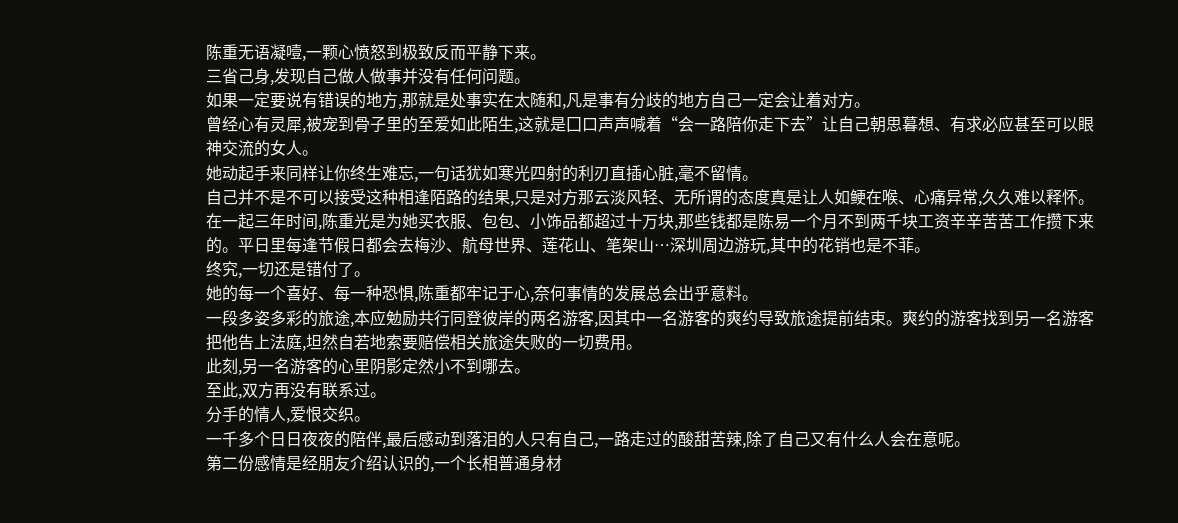陈重无语凝噎,一颗心愤怒到极致反而平静下来。
三省己身,发现自己做人做事并没有任何问题。
如果一定要说有错误的地方,那就是处事实在太随和,凡是事有分歧的地方自己一定会让着对方。
曾经心有灵犀,被宠到骨子里的至爱如此陌生,这就是囗口声声喊着“会一路陪你走下去”让自己朝思暮想、有求必应甚至可以眼神交流的女人。
她动起手来同样让你终生难忘,一句话犹如寒光四射的利刃直插心脏,毫不留情。
自己并不是不可以接受这种相逢陌路的结果,只是对方那云淡风轻、无所谓的态度真是让人如鲠在喉、心痛异常,久久难以释怀。
在一起三年时间,陈重光是为她买衣服、包包、小饰品都超过十万块,那些钱都是陈易一个月不到两千块工资辛辛苦苦工作攒下来的。平日里每逢节假日都会去梅沙、航母世界、莲花山、笔架山…深圳周边游玩,其中的花销也是不菲。
终究,一切还是错付了。
她的每一个喜好、每一种恐惧,陈重都牢记于心,奈何事情的发展总会出乎意料。
一段多姿多彩的旅途,本应勉励共行同登彼岸的两名游客,因其中一名游客的爽约导致旅途提前结束。爽约的游客找到另一名游客把他告上法庭,坦然自若地索要赔偿相关旅途失败的一切费用。
此刻,另一名游客的心里阴影定然小不到哪去。
至此,双方再没有联系过。
分手的情人,爱恨交织。
一千多个日日夜夜的陪伴,最后感动到落泪的人只有自己,一路走过的酸甜苦辣,除了自己又有什么人会在意呢。
第二份感情是经朋友介绍认识的,一个长相普通身材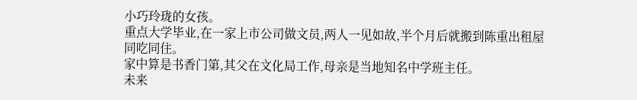小巧玲珑的女孩。
重点大学毕业,在一家上市公司做文员,两人一见如故,半个月后就搬到陈重出租屋同吃同住。
家中算是书香门第,其父在文化局工作,母亲是当地知名中学班主任。
未来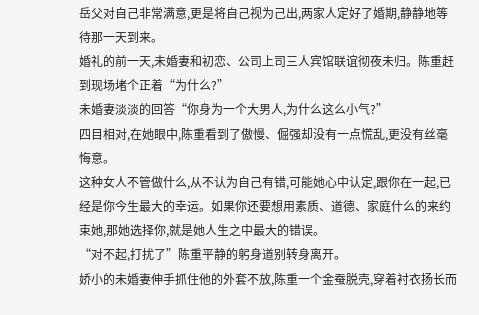岳父对自己非常满意,更是将自己视为己出,两家人定好了婚期,静静地等待那一天到来。
婚礼的前一天,未婚妻和初恋、公司上司三人宾馆联谊彻夜未归。陈重赶到现场堵个正着“为什么?”
未婚妻淡淡的回答“你身为一个大男人,为什么这么小气?”
四目相对,在她眼中,陈重看到了傲慢、倔强却没有一点慌乱,更没有丝毫悔意。
这种女人不管做什么,从不认为自己有错,可能她心中认定,跟你在一起,已经是你今生最大的幸运。如果你还要想用素质、道德、家庭什么的来约束她,那她选择你,就是她人生之中最大的错误。
“对不起,打扰了”陈重平静的躬身道别转身离开。
娇小的未婚妻伸手抓住他的外套不放,陈重一个金蚕脱壳,穿着衬衣扬长而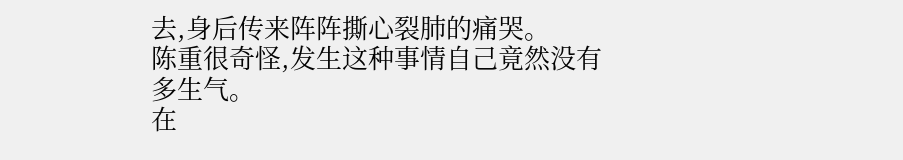去,身后传来阵阵撕心裂肺的痛哭。
陈重很奇怪,发生这种事情自己竟然没有多生气。
在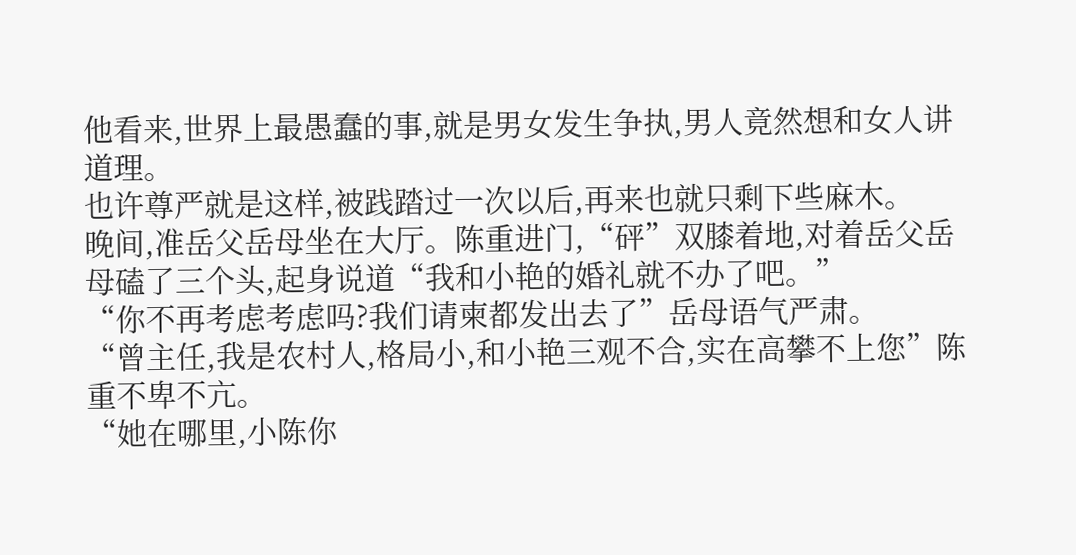他看来,世界上最愚蠢的事,就是男女发生争执,男人竟然想和女人讲道理。
也许尊严就是这样,被践踏过一次以后,再来也就只剩下些麻木。
晚间,准岳父岳母坐在大厅。陈重进门,“砰”双膝着地,对着岳父岳母磕了三个头,起身说道“我和小艳的婚礼就不办了吧。”
“你不再考虑考虑吗?我们请柬都发出去了”岳母语气严肃。
“曾主任,我是农村人,格局小,和小艳三观不合,实在高攀不上您”陈重不卑不亢。
“她在哪里,小陈你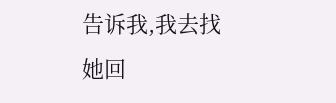告诉我,我去找她回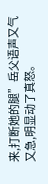来,打断她的腿”岳父语声又气又急,明显动了真怒。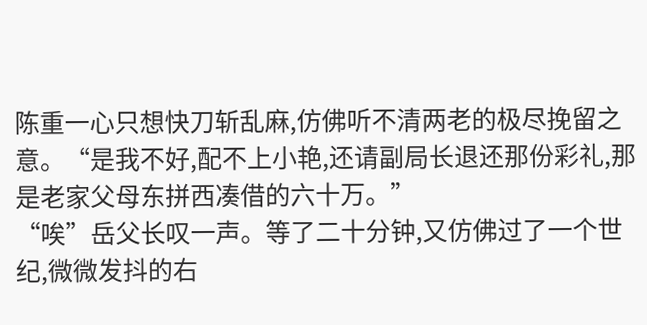陈重一心只想快刀斩乱麻,仿佛听不清两老的极尽挽留之意。“是我不好,配不上小艳,还请副局长退还那份彩礼,那是老家父母东拼西凑借的六十万。”
“唉”岳父长叹一声。等了二十分钟,又仿佛过了一个世纪,微微发抖的右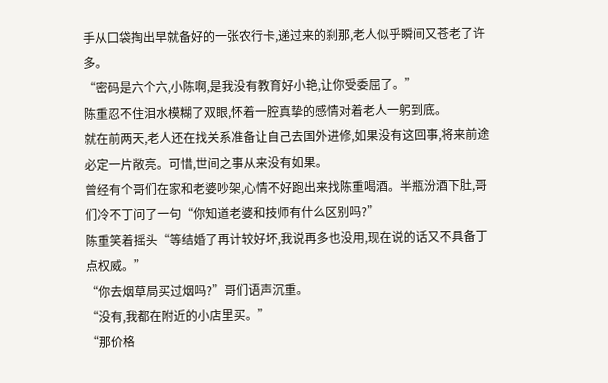手从囗袋掏出早就备好的一张农行卡,递过来的刹那,老人似乎瞬间又苍老了许多。
“密码是六个六,小陈啊,是我没有教育好小艳,让你受委屈了。”
陈重忍不住泪水模糊了双眼,怀着一腔真挚的感情对着老人一躬到底。
就在前两天,老人还在找关系准备让自己去国外进修,如果没有这回事,将来前途必定一片敞亮。可惜,世间之事从来没有如果。
曾经有个哥们在家和老婆吵架,心情不好跑出来找陈重喝酒。半瓶汾酒下肚,哥们冷不丁问了一句“你知道老婆和技师有什么区别吗?”
陈重笑着摇头“等结婚了再计较好坏,我说再多也没用,现在说的话又不具备丁点权威。”
“你去烟草局买过烟吗?”哥们语声沉重。
“没有,我都在附近的小店里买。”
“那价格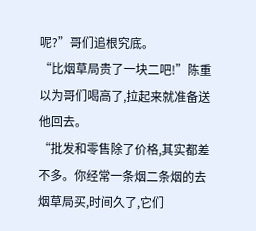呢?”哥们追根究底。
“比烟草局贵了一块二吧!”陈重以为哥们喝高了,拉起来就准备送他回去。
“批发和零售除了价格,其实都差不多。你经常一条烟二条烟的去烟草局买,时间久了,它们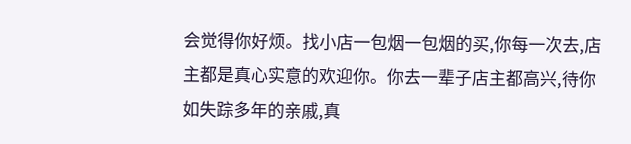会觉得你好烦。找小店一包烟一包烟的买,你每一次去,店主都是真心实意的欢迎你。你去一辈子店主都高兴,待你如失踪多年的亲戚,真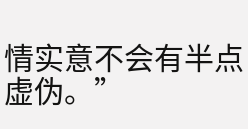情实意不会有半点虚伪。”